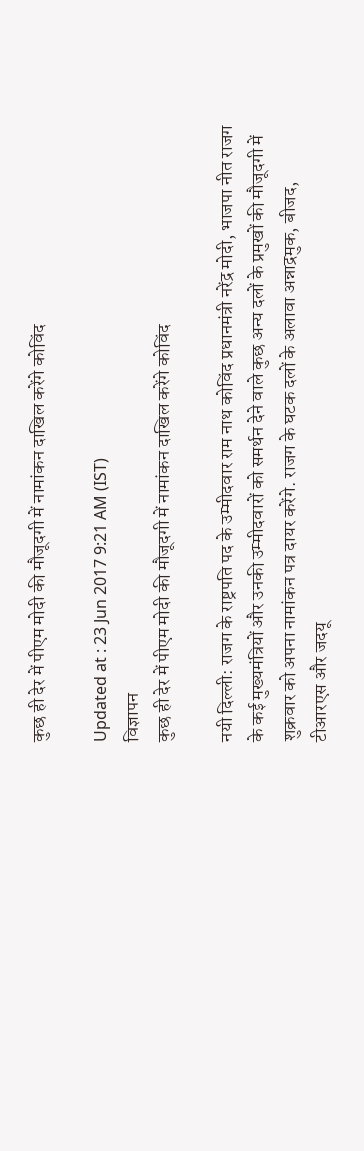कुछ ही देर में पीएम मोदी की मौजूदगी में नामांकन दाखिल करेंगे कोविंद

Updated at : 23 Jun 2017 9:21 AM (IST)
विज्ञापन
कुछ ही देर में पीएम मोदी की मौजूदगी में नामांकन दाखिल करेंगे कोविंद

नयी दिल्ली: राजग के राष्ट्रपति पद के उम्मीदवार राम नाथ कोविंद प्रधानमंत्री नरेंद्र मोदी, भाजपा नीत राजग के कई मुख्यमंत्रियों और उनकी उम्मीदवारों को समर्थन देने वाले कुछ अन्य दलों के प्रमुखों की मौजूदगी में शुक्रवार को अपना नामांकन पत्र दायर करेंगे. राजग के घटक दलों के अलावा अन्नाद्रमुक, बीजद, टीआरएस और जदयू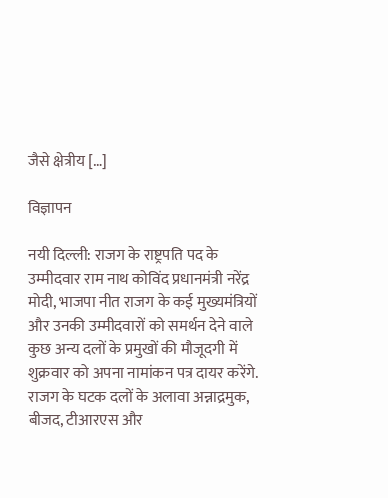जैसे क्षेत्रीय […]

विज्ञापन

नयी दिल्ली: राजग के राष्ट्रपति पद के उम्मीदवार राम नाथ कोविंद प्रधानमंत्री नरेंद्र मोदी, भाजपा नीत राजग के कई मुख्यमंत्रियों और उनकी उम्मीदवारों को समर्थन देने वाले कुछ अन्य दलों के प्रमुखों की मौजूदगी में शुक्रवार को अपना नामांकन पत्र दायर करेंगे. राजग के घटक दलों के अलावा अन्नाद्रमुक, बीजद, टीआरएस और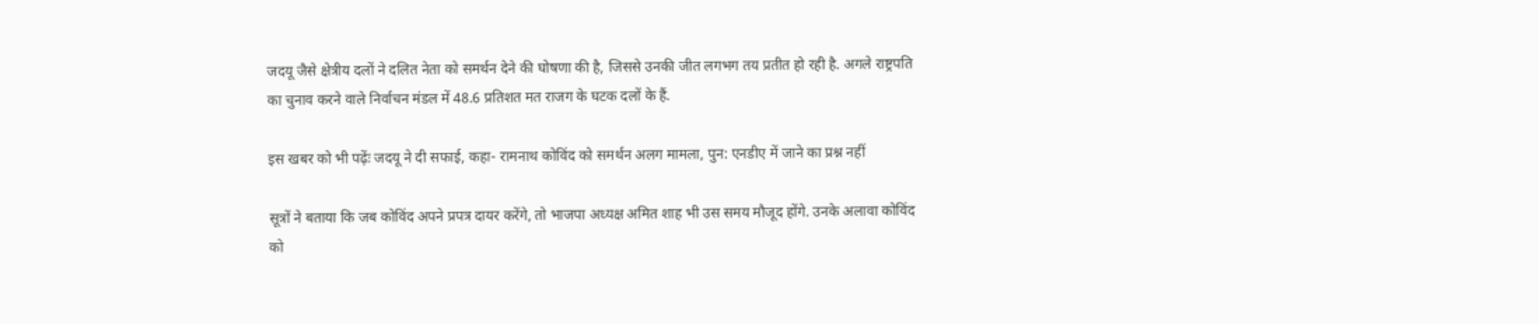जदयू जैसे क्षेत्रीय दलों ने दलित नेता को समर्थन देने की घोषणा की है, जिससे उनकी जीत लगभग तय प्रतीत हो रही है. अगले राष्ट्रपति का चुनाव करने वाले निर्वाचन मंडल में 48.6 प्रतिशत मत राजग के घटक दलों के हैं.

इस खबर को भी पढ़ेंः जदयू ने दी सफाई, कहा- रामनाथ कोविंद को समर्थन अलग मामला, पुन: एनडीए में जाने का प्रश्न नहीं

सूत्रों ने बताया कि जब कोविंद अपने प्रपत्र दायर करेंगे, तो भाजपा अध्यक्ष अमित शाह भी उस समय मौजूद होंगे. उनके अलावा कोविंद को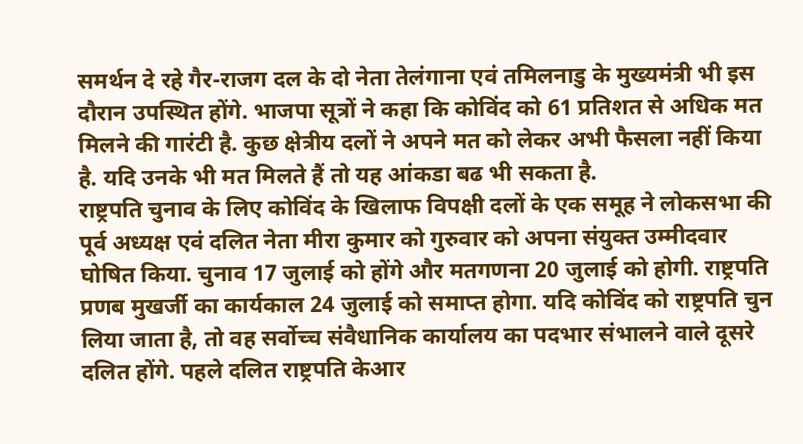समर्थन दे रहे गैर-राजग दल के दो नेता तेलंगाना एवं तमिलनाडु के मुख्यमंत्री भी इस दौरान उपस्थित होंगे. भाजपा सूत्रों ने कहा कि कोविंद को 61 प्रतिशत से अधिक मत मिलने की गारंटी है. कुछ क्षेत्रीय दलों ने अपने मत को लेकर अभी फैसला नहीं किया है. यदि उनके भी मत मिलते हैं तो यह आंकडा बढ भी सकता है.
राष्ट्रपति चुनाव के लिए कोविंद के खिलाफ विपक्षी दलों के एक समूह ने लोकसभा की पूर्व अध्यक्ष एवं दलित नेता मीरा कुमार को गुरुवार को अपना संयुक्त उम्मीदवार घोषित किया. चुनाव 17 जुलाई को होंगे और मतगणना 20 जुलाई को होगी. राष्ट्रपति प्रणब मुखर्जी का कार्यकाल 24 जुलाई को समाप्त होगा. यदि कोविंद को राष्ट्रपति चुन लिया जाता है, तो वह सर्वोच्च संवैधानिक कार्यालय का पदभार संभालने वाले दूसरे दलित होंगे. पहले दलित राष्ट्रपति केआर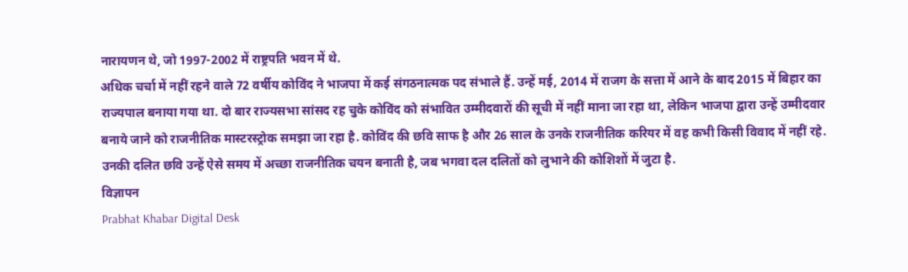नारायणन थे, जो 1997-2002 में राष्ट्रपति भवन में थे.
अधिक चर्चा में नहीं रहने वाले 72 वर्षीय कोविंद ने भाजपा में कई संगठनात्मक पद संभाले हैं. उन्हें मई, 2014 में राजग के सत्ता में आने के बाद 2015 में बिहार का राज्यपाल बनाया गया था. दो बार राज्यसभा सांसद रह चुके कोविंद को संभावित उम्मीदवारों की सूची में नहीं माना जा रहा था, लेकिन भाजपा द्वारा उन्हें उम्मीदवार बनाये जाने को राजनीतिक मास्टरस्ट्रोक समझा जा रहा है. कोविंद की छवि साफ है और 26 साल के उनके राजनीतिक करियर में वह कभी किसी विवाद में नहीं रहे. उनकी दलित छवि उन्हें ऐसे समय में अच्छा राजनीतिक चयन बनाती है, जब भगवा दल दलितों को लुभाने की कोशिशों में जुटा है.
विज्ञापन
Prabhat Khabar Digital Desk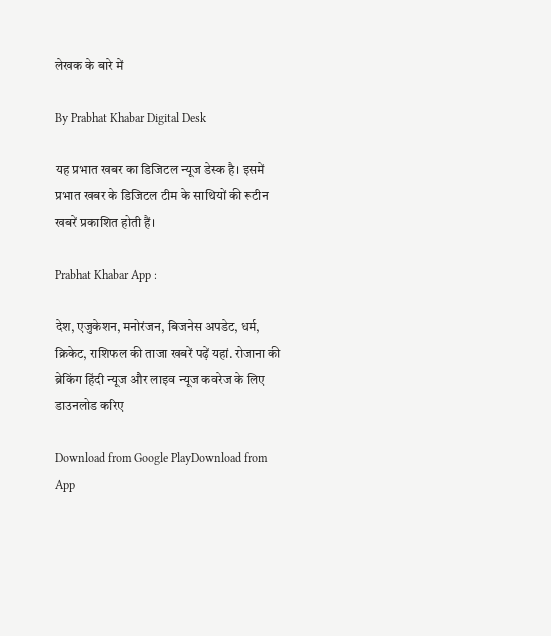लेखक के बारे में

By Prabhat Khabar Digital Desk

यह प्रभात खबर का डिजिटल न्यूज डेस्क है। इसमें प्रभात खबर के डिजिटल टीम के साथियों की रूटीन खबरें प्रकाशित होती हैं।

Prabhat Khabar App :

देश, एजुकेशन, मनोरंजन, बिजनेस अपडेट, धर्म, क्रिकेट, राशिफल की ताजा खबरें पढ़ें यहां. रोजाना की ब्रेकिंग हिंदी न्यूज और लाइव न्यूज कवरेज के लिए डाउनलोड करिए

Download from Google PlayDownload from App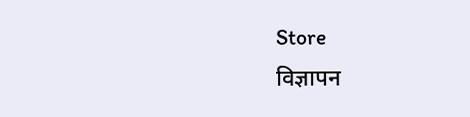Store
विज्ञापन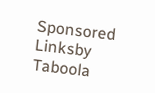Sponsored Linksby Taboola